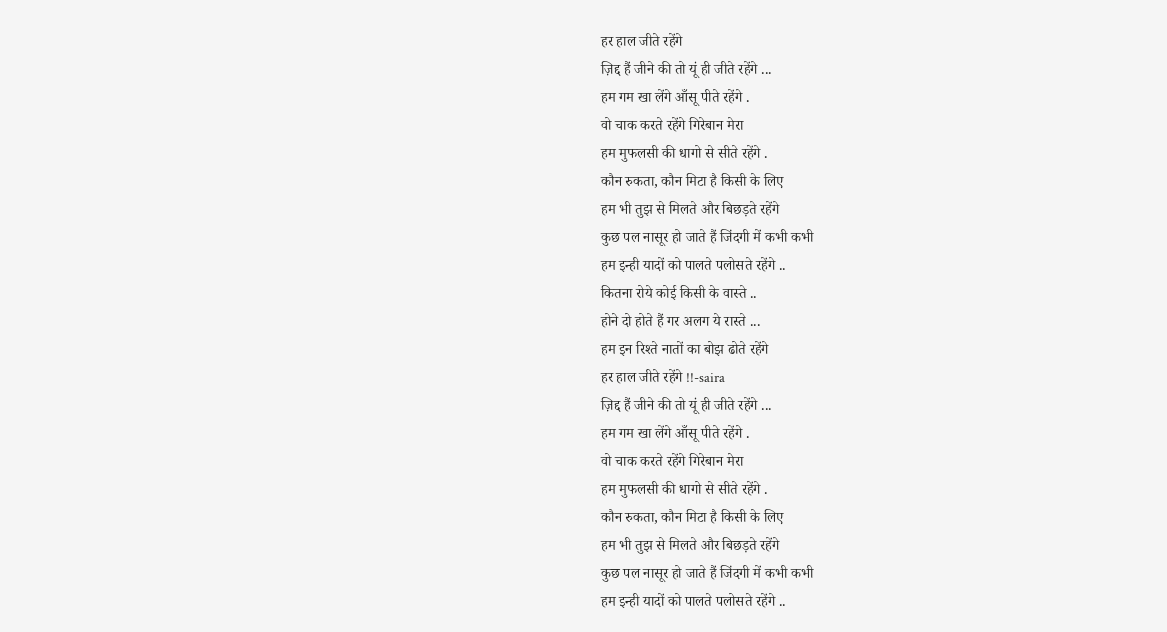हर हाल जीते रहेंगे
ज़िद्द हैं जीने की तो यूं ही जीते रहेंगे ...
हम गम खा लेंगे आँसू पीते रहेंगे .
वो चाक करते रहेंगे गिरेबान मेरा
हम मुफलसी की धागो से सीते रहेंगे .
कौन रुकता, कौन मिटा है किसी के लिए
हम भी तुझ से मिलते और बिछड़ते रहेंगे
कुछ पल नासूर हो जाते हैं जिंदगी में कभी कभी
हम इन्ही यादों को पालते पलोसते रहेंगे ..
कितना रोये कोई किसी के वास्ते ..
होने दो होते हैं गर अलग ये रास्ते ...
हम इन रिश्ते नातों का बोझ ढोते रहेंगे
हर हाल जीते रहेंगे !!-saira
ज़िद्द हैं जीने की तो यूं ही जीते रहेंगे ...
हम गम खा लेंगे आँसू पीते रहेंगे .
वो चाक करते रहेंगे गिरेबान मेरा
हम मुफलसी की धागो से सीते रहेंगे .
कौन रुकता, कौन मिटा है किसी के लिए
हम भी तुझ से मिलते और बिछड़ते रहेंगे
कुछ पल नासूर हो जाते हैं जिंदगी में कभी कभी
हम इन्ही यादों को पालते पलोसते रहेंगे ..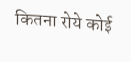कितना रोये कोई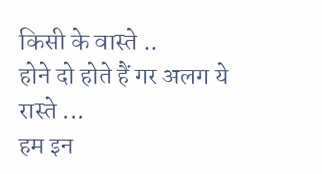किसी के वास्ते ..
होने दो होते हैं गर अलग ये रास्ते ...
हम इन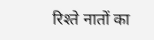रिश्ते नातों का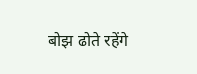बोझ ढोते रहेंगे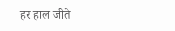हर हाल जीते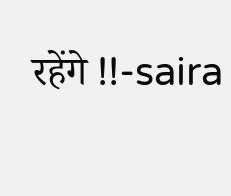रहेंगे !!-saira